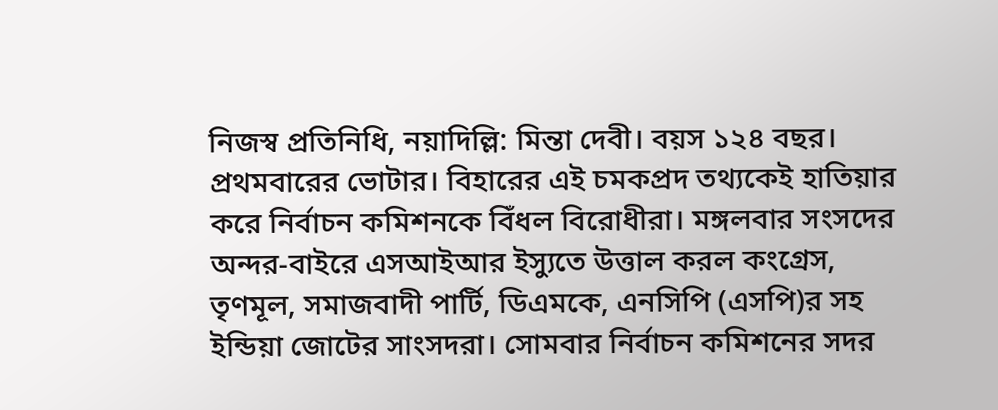নিজস্ব প্রতিনিধি, নয়াদিল্লি: মিন্তা দেবী। বয়স ১২৪ বছর। প্রথমবারের ভোটার। বিহারের এই চমকপ্রদ তথ্যকেই হাতিয়ার করে নির্বাচন কমিশনকে বিঁধল বিরোধীরা। মঙ্গলবার সংসদের অন্দর-বাইরে এসআইআর ইস্যুতে উত্তাল করল কংগ্রেস, তৃণমূল, সমাজবাদী পার্টি, ডিএমকে, এনসিপি (এসপি)র সহ ইন্ডিয়া জোটের সাংসদরা। সোমবার নির্বাচন কমিশনের সদর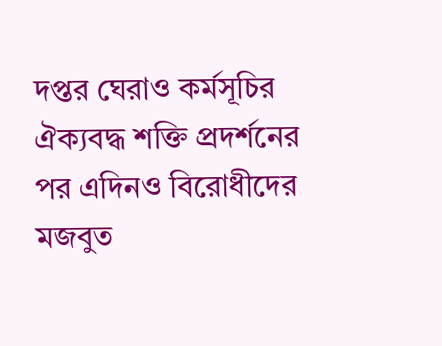দপ্তর ঘেরাও কর্মসূচির ঐক্যবদ্ধ শক্তি প্রদর্শনের পর এদিনও বিরোধীদের মজবুত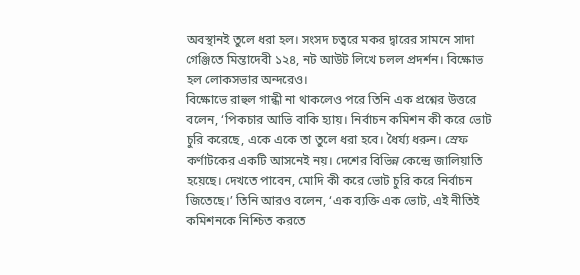অবস্থানই তুলে ধরা হল। সংসদ চত্বরে মকর দ্বারের সামনে সাদা গেঞ্জিতে মিন্তাদেবী ১২৪, নট আউট লিখে চলল প্রদর্শন। বিক্ষোভ হল লোকসভার অন্দরেও।
বিক্ষোভে রাহুল গান্ধী না থাকলেও পরে তিনি এক প্রশ্নের উত্তরে বলেন, ‘পিকচার আভি বাকি হ্যায়। নির্বাচন কমিশন কী করে ভোট চুরি করেছে, একে একে তা তুলে ধরা হবে। ধৈর্য্য ধরুন। স্রেফ কর্ণাটকের একটি আসনেই নয়। দেশের বিভিন্ন কেন্দ্রে জালিয়াতি হয়েছে। দেখতে পাবেন, মোদি কী করে ভোট চুরি করে নির্বাচন জিতেছে।’ তিনি আরও বলেন, ‘এক ব্যক্তি এক ভোট, এই নীতিই কমিশনকে নিশ্চিত করতে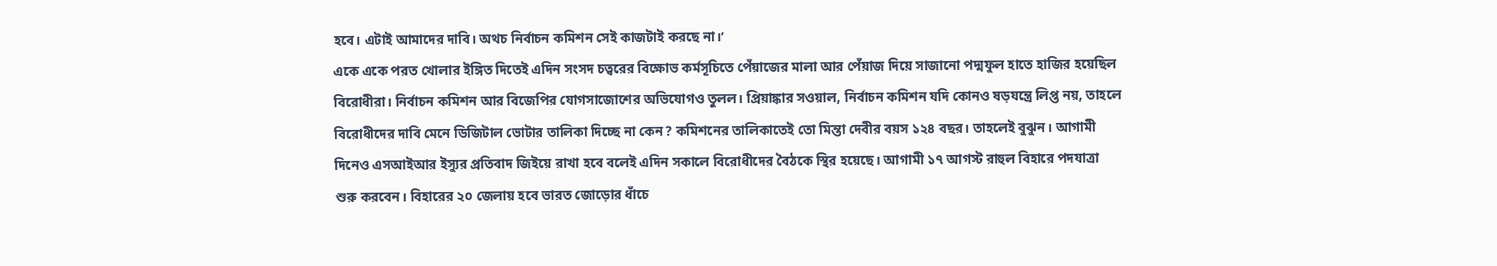হবে। এটাই আমাদের দাবি। অথচ নির্বাচন কমিশন সেই কাজটাই করছে না।’
একে একে পরত খোলার ইঙ্গিত দিতেই এদিন সংসদ চত্বরের বিক্ষোভ কর্মসূচিতে পেঁয়াজের মালা আর পেঁয়াজ দিয়ে সাজানো পদ্মফুল হাতে হাজির হয়েছিল বিরোধীরা। নির্বাচন কমিশন আর বিজেপির যোগসাজোশের অভিযোগও তুলল। প্রিয়াঙ্কার সওয়াল, নির্বাচন কমিশন যদি কোনও ষড়যন্ত্রে লিপ্ত নয়, তাহলে বিরোধীদের দাবি মেনে ডিজিটাল ভোটার তালিকা দিচ্ছে না কেন? কমিশনের তালিকাতেই তো মিন্তা দেবীর বয়স ১২৪ বছর। তাহলেই বুঝুন। আগামী দিনেও এসআইআর ইস্যুর প্রতিবাদ জিইয়ে রাখা হবে বলেই এদিন সকালে বিরোধীদের বৈঠকে স্থির হয়েছে। আগামী ১৭ আগস্ট রাহুল বিহারে পদযাত্রা শুরু করবেন। বিহারের ২০ জেলায় হবে ভারত জোড়োর ধাঁচে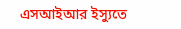এসআইআর ইস্যুতে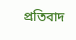প্রতিবাদ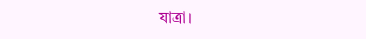যাত্রা।